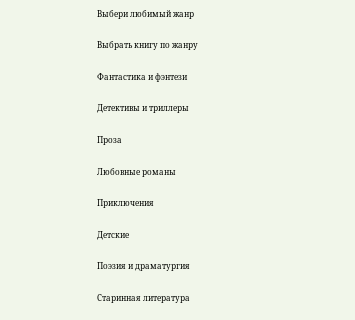Выбери любимый жанр

Выбрать книгу по жанру

Фантастика и фэнтези

Детективы и триллеры

Проза

Любовные романы

Приключения

Детские

Поэзия и драматургия

Старинная литература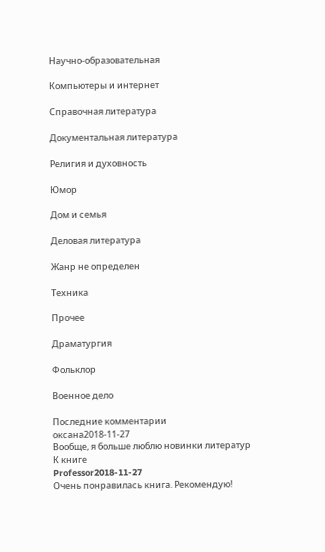Научно-образовательная

Компьютеры и интернет

Справочная литература

Документальная литература

Религия и духовность

Юмор

Дом и семья

Деловая литература

Жанр не определен

Техника

Прочее

Драматургия

Фольклор

Военное дело

Последние комментарии
оксана2018-11-27
Вообще, я больше люблю новинки литератур
К книге
Professor2018-11-27
Очень понравилась книга. Рекомендую!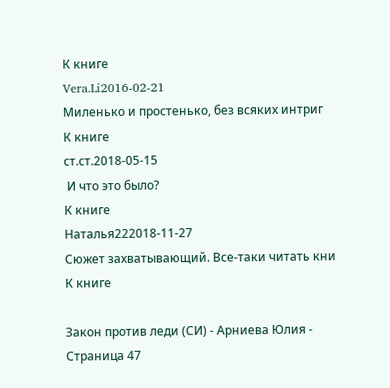К книге
Vera.Li2016-02-21
Миленько и простенько, без всяких интриг
К книге
ст.ст.2018-05-15
 И что это было?
К книге
Наталья222018-11-27
Сюжет захватывающий. Все-таки читать кни
К книге

Закон против леди (СИ) - Арниева Юлия - Страница 47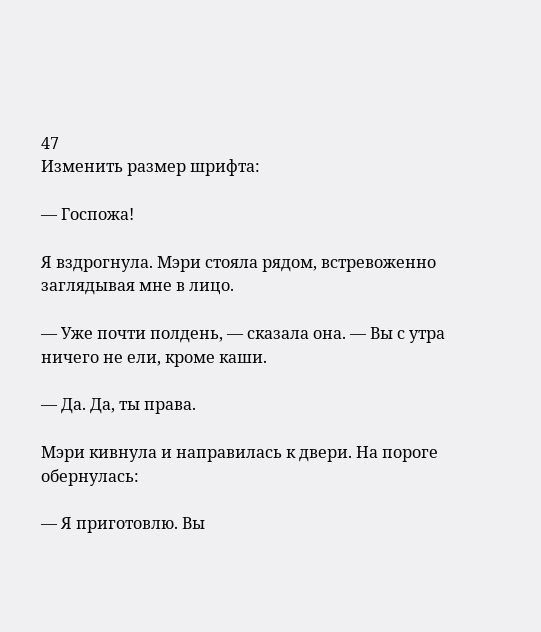47
Изменить размер шрифта:

— Госпожа!

Я вздрогнула. Мэри стояла рядом, встревоженно заглядывая мне в лицо.

— Уже почти полдень, — сказала она. — Вы с утра ничего не ели, кроме каши.

— Да. Да, ты права.

Мэри кивнула и направилась к двери. На пороге обернулась:

— Я приготовлю. Вы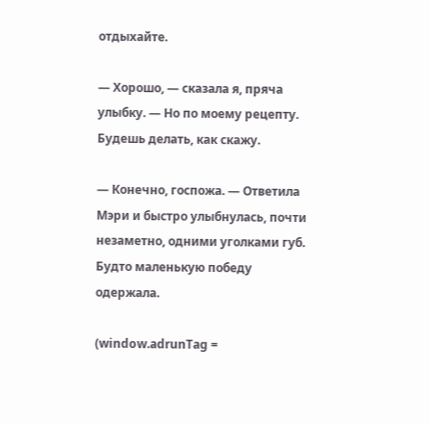отдыхайте.

— Хорошо, — сказала я, пряча улыбку. — Но по моему рецепту. Будешь делать, как скажу.

— Конечно, госпожа. — Ответила Мэри и быстро улыбнулась, почти незаметно, одними уголками губ. Будто маленькую победу одержала.

(window.adrunTag =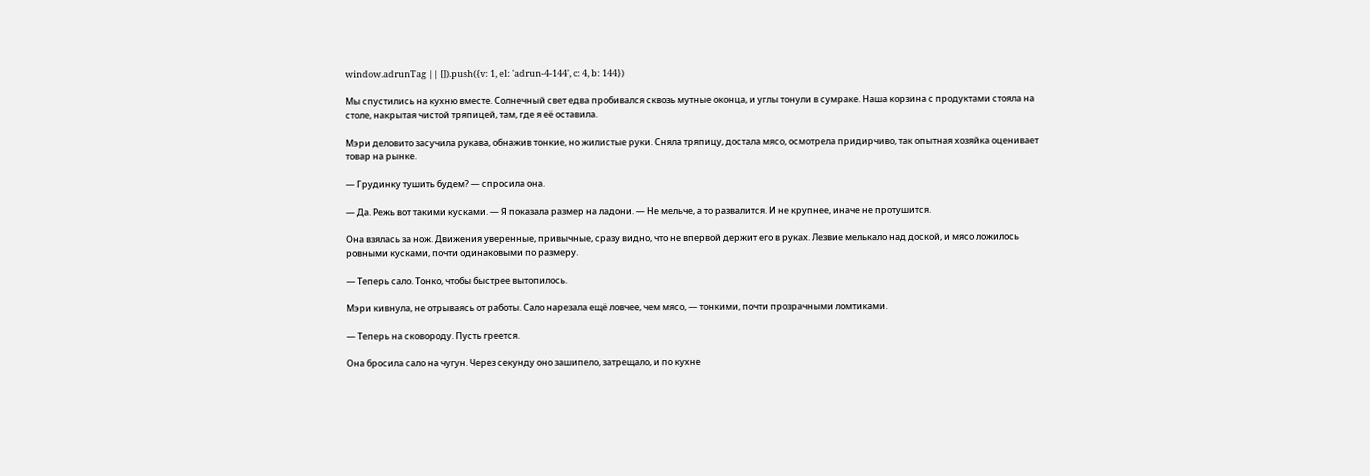window.adrunTag || []).push({v: 1, el: 'adrun-4-144', c: 4, b: 144})

Мы спустились на кухню вместе. Солнечный свет едва пробивался сквозь мутные оконца, и углы тонули в сумраке. Наша корзина с продуктами стояла на столе, накрытая чистой тряпицей, там, где я её оставила.

Мэри деловито засучила рукава, обнажив тонкие, но жилистые руки. Сняла тряпицу, достала мясо, осмотрела придирчиво, так опытная хозяйка оценивает товар на рынке.

— Грудинку тушить будем? — спросила она.

— Да. Режь вот такими кусками. — Я показала размер на ладони. — Не мельче, а то развалится. И не крупнее, иначе не протушится.

Она взялась за нож. Движения уверенные, привычные, сразу видно, что не впервой держит его в руках. Лезвие мелькало над доской, и мясо ложилось ровными кусками, почти одинаковыми по размеру.

— Теперь сало. Тонко, чтобы быстрее вытопилось.

Мэри кивнула, не отрываясь от работы. Сало нарезала ещё ловчее, чем мясо, — тонкими, почти прозрачными ломтиками.

— Теперь на сковороду. Пусть греется.

Она бросила сало на чугун. Через секунду оно зашипело, затрещало, и по кухне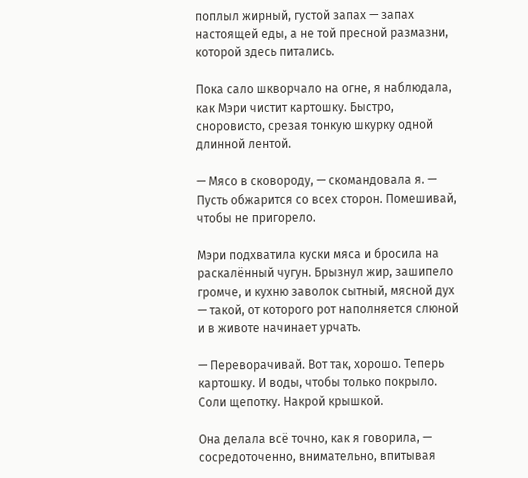поплыл жирный, густой запах — запах настоящей еды, а не той пресной размазни, которой здесь питались.

Пока сало шкворчало на огне, я наблюдала, как Мэри чистит картошку. Быстро, сноровисто, срезая тонкую шкурку одной длинной лентой.

— Мясо в сковороду, — скомандовала я. — Пусть обжарится со всех сторон. Помешивай, чтобы не пригорело.

Мэри подхватила куски мяса и бросила на раскалённый чугун. Брызнул жир, зашипело громче, и кухню заволок сытный, мясной дух — такой, от которого рот наполняется слюной и в животе начинает урчать.

— Переворачивай. Вот так, хорошо. Теперь картошку. И воды, чтобы только покрыло. Соли щепотку. Накрой крышкой.

Она делала всё точно, как я говорила, — сосредоточенно, внимательно, впитывая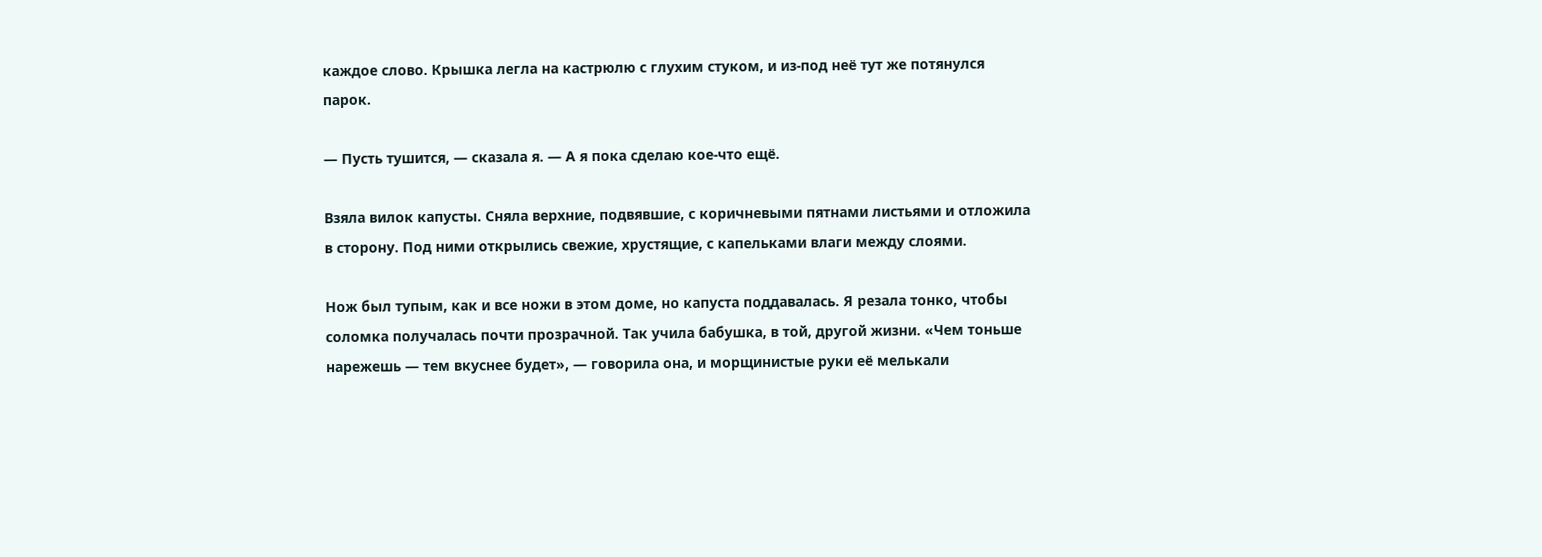каждое слово. Крышка легла на кастрюлю с глухим стуком, и из-под неё тут же потянулся парок.

— Пусть тушится, — сказала я. — А я пока сделаю кое-что ещё.

Взяла вилок капусты. Сняла верхние, подвявшие, с коричневыми пятнами листьями и отложила в сторону. Под ними открылись свежие, хрустящие, с капельками влаги между слоями.

Нож был тупым, как и все ножи в этом доме, но капуста поддавалась. Я резала тонко, чтобы соломка получалась почти прозрачной. Так учила бабушка, в той, другой жизни. «Чем тоньше нарежешь — тем вкуснее будет», — говорила она, и морщинистые руки её мелькали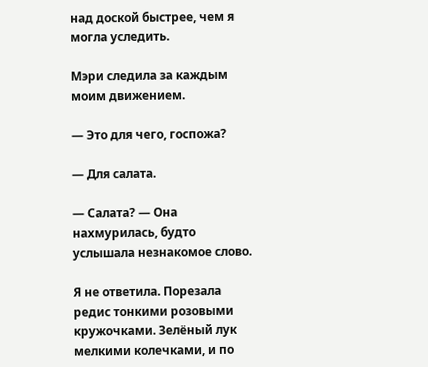над доской быстрее, чем я могла уследить.

Мэри следила за каждым моим движением.

— Это для чего, госпожа?

— Для салата.

— Салата? — Она нахмурилась, будто услышала незнакомое слово.

Я не ответила. Порезала редис тонкими розовыми кружочками. Зелёный лук мелкими колечками, и по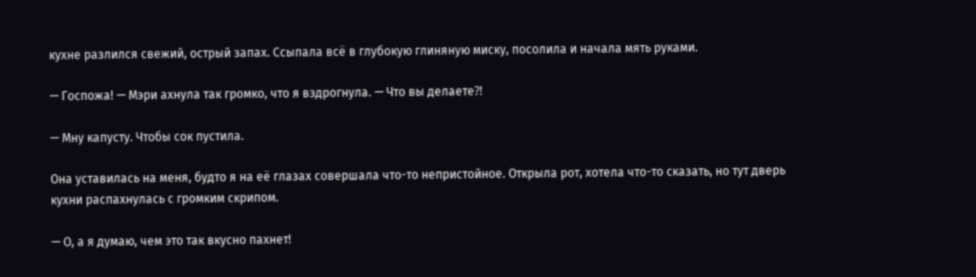кухне разлился свежий, острый запах. Ссыпала всё в глубокую глиняную миску, посолила и начала мять руками.

— Госпожа! — Мэри ахнула так громко, что я вздрогнула. — Что вы делаете⁈

— Мну капусту. Чтобы сок пустила.

Она уставилась на меня, будто я на её глазах совершала что-то непристойное. Открыла рот, хотела что-то сказать, но тут дверь кухни распахнулась с громким скрипом.

— О, а я думаю, чем это так вкусно пахнет!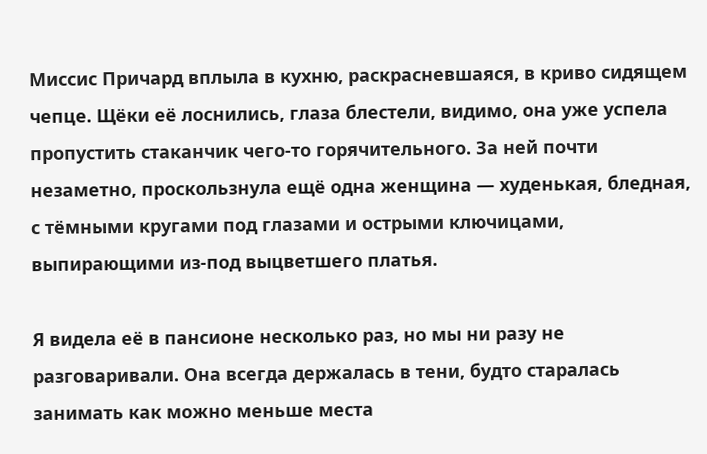Миссис Причард вплыла в кухню, раскрасневшаяся, в криво сидящем чепце. Щёки её лоснились, глаза блестели, видимо, она уже успела пропустить стаканчик чего-то горячительного. За ней почти незаметно, проскользнула ещё одна женщина — худенькая, бледная, с тёмными кругами под глазами и острыми ключицами, выпирающими из-под выцветшего платья.

Я видела её в пансионе несколько раз, но мы ни разу не разговаривали. Она всегда держалась в тени, будто старалась занимать как можно меньше места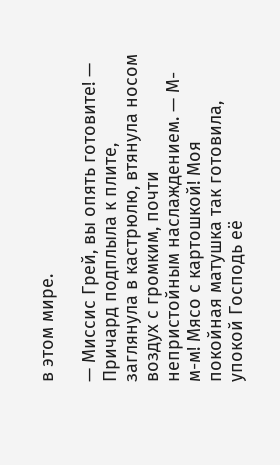в этом мире.

— Миссис Грей, вы опять готовите! — Причард подплыла к плите, заглянула в кастрюлю, втянула носом воздух с громким, почти непристойным наслаждением. — М-м-м! Мясо с картошкой! Моя покойная матушка так готовила, упокой Господь её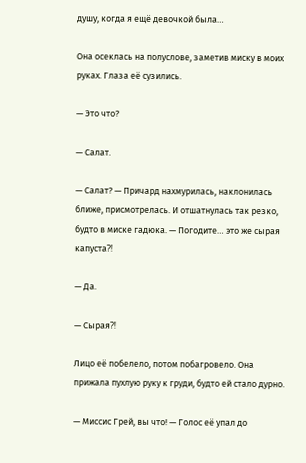душу, когда я ещё девочкой была…

Она осеклась на полуслове, заметив миску в моих руках. Глаза её сузились.

— Это что?

— Салат.

— Салат? — Причард нахмурилась, наклонилась ближе, присмотрелась. И отшатнулась так резко, будто в миске гадюка. — Погодите… это же сырая капуста⁈

— Да.

— Сырая⁈

Лицо её побелело, потом побагровело. Она прижала пухлую руку к груди, будто ей стало дурно.

— Миссис Грей, вы что! — Голос её упал до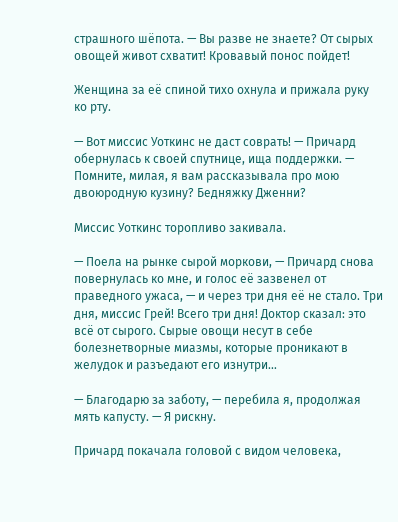страшного шёпота. — Вы разве не знаете? От сырых овощей живот схватит! Кровавый понос пойдет!

Женщина за её спиной тихо охнула и прижала руку ко рту.

— Вот миссис Уоткинс не даст соврать! — Причард обернулась к своей спутнице, ища поддержки. — Помните, милая, я вам рассказывала про мою двоюродную кузину? Бедняжку Дженни?

Миссис Уоткинс торопливо закивала.

— Поела на рынке сырой моркови, — Причард снова повернулась ко мне, и голос её зазвенел от праведного ужаса, — и через три дня её не стало. Три дня, миссис Грей! Всего три дня! Доктор сказал: это всё от сырого. Сырые овощи несут в себе болезнетворные миазмы, которые проникают в желудок и разъедают его изнутри…

— Благодарю за заботу, — перебила я, продолжая мять капусту. — Я рискну.

Причард покачала головой с видом человека,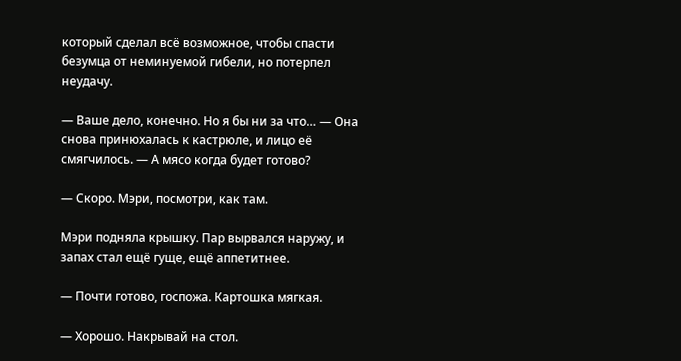который сделал всё возможное, чтобы спасти безумца от неминуемой гибели, но потерпел неудачу.

— Ваше дело, конечно. Но я бы ни за что… — Она снова принюхалась к кастрюле, и лицо её смягчилось. — А мясо когда будет готово?

— Скоро. Мэри, посмотри, как там.

Мэри подняла крышку. Пар вырвался наружу, и запах стал ещё гуще, ещё аппетитнее.

— Почти готово, госпожа. Картошка мягкая.

— Хорошо. Накрывай на стол.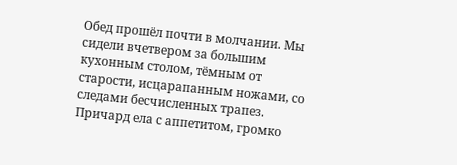Обед прошёл почти в молчании. Мы сидели вчетвером за большим кухонным столом, тёмным от старости, исцарапанным ножами, со следами бесчисленных трапез. Причард ела с аппетитом, громко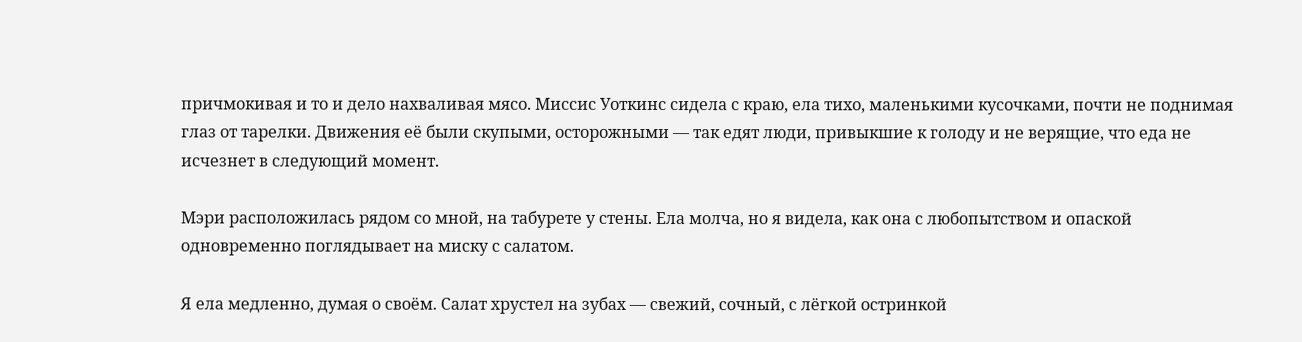причмокивая и то и дело нахваливая мясо. Миссис Уоткинс сидела с краю, ела тихо, маленькими кусочками, почти не поднимая глаз от тарелки. Движения её были скупыми, осторожными — так едят люди, привыкшие к голоду и не верящие, что еда не исчезнет в следующий момент.

Мэри расположилась рядом со мной, на табурете у стены. Ела молча, но я видела, как она с любопытством и опаской одновременно поглядывает на миску с салатом.

Я ела медленно, думая о своём. Салат хрустел на зубах — свежий, сочный, с лёгкой остринкой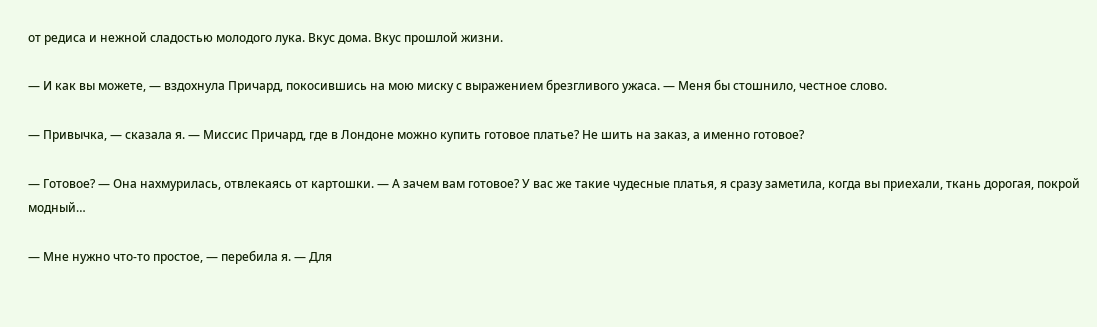от редиса и нежной сладостью молодого лука. Вкус дома. Вкус прошлой жизни.

— И как вы можете, — вздохнула Причард, покосившись на мою миску с выражением брезгливого ужаса. — Меня бы стошнило, честное слово.

— Привычка, — сказала я. — Миссис Причард, где в Лондоне можно купить готовое платье? Не шить на заказ, а именно готовое?

— Готовое? — Она нахмурилась, отвлекаясь от картошки. — А зачем вам готовое? У вас же такие чудесные платья, я сразу заметила, когда вы приехали, ткань дорогая, покрой модный…

— Мне нужно что-то простое, — перебила я. — Для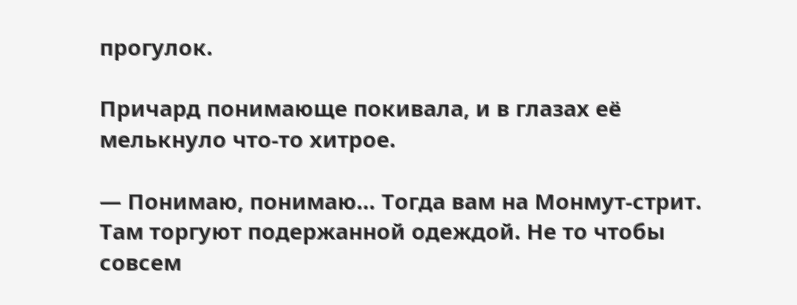прогулок.

Причард понимающе покивала, и в глазах её мелькнуло что-то хитрое.

— Понимаю, понимаю… Тогда вам на Монмут-стрит. Там торгуют подержанной одеждой. Не то чтобы совсем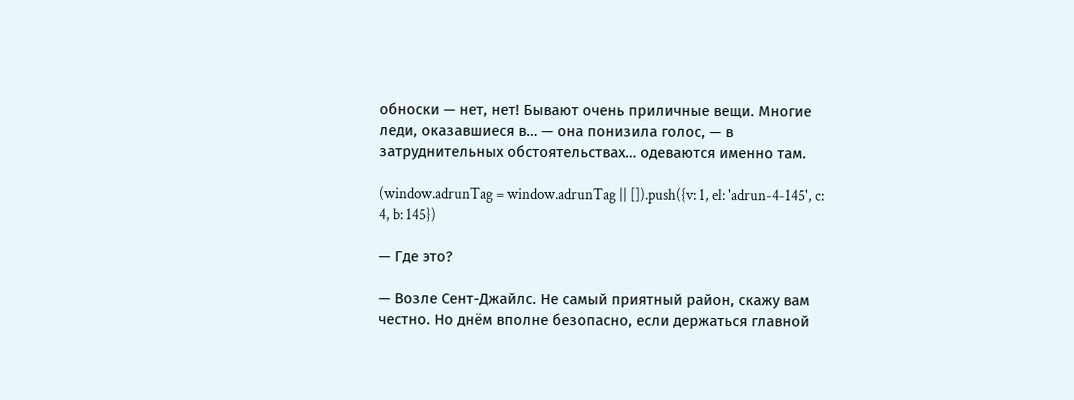обноски — нет, нет! Бывают очень приличные вещи. Многие леди, оказавшиеся в… — она понизила голос, — в затруднительных обстоятельствах… одеваются именно там.

(window.adrunTag = window.adrunTag || []).push({v: 1, el: 'adrun-4-145', c: 4, b: 145})

— Где это?

— Возле Сент-Джайлс. Не самый приятный район, скажу вам честно. Но днём вполне безопасно, если держаться главной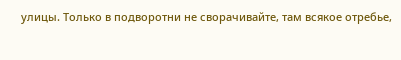улицы. Только в подворотни не сворачивайте, там всякое отребье,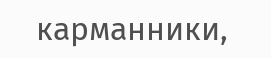карманники,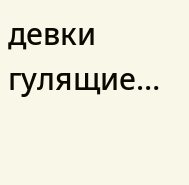девки гулящие…